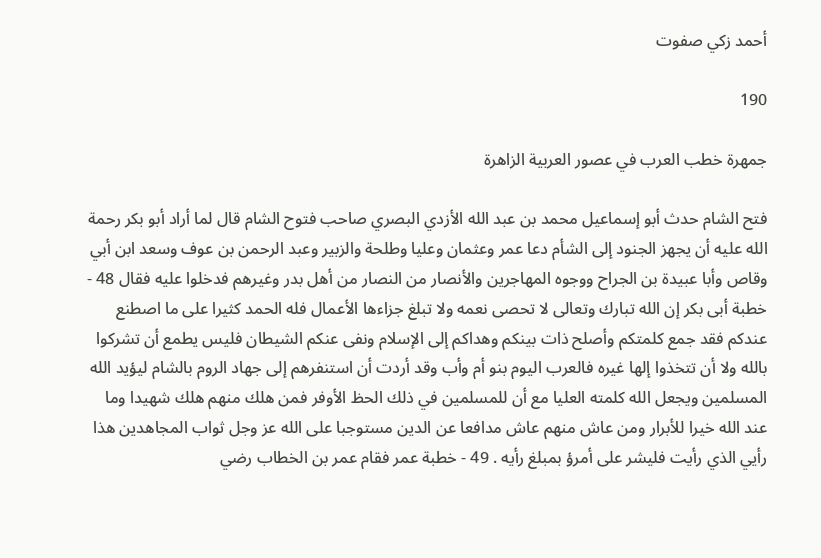أحمد زكي صفوت

190

جمهرة خطب العرب في عصور العربية الزاهرة

فتح الشام حدث أبو إسماعيل محمد بن عبد الله الأزدي البصري صاحب فتوح الشام قال لما أراد أبو بكر رحمة الله عليه أن يجهز الجنود إلى الشأم دعا عمر وعثمان وعليا وطلحة والزبير وعبد الرحمن بن عوف وسعد ابن أبي وقاص وأبا عبيدة بن الجراح ووجوه المهاجرين والأنصار من النصار من أهل بدر وغيرهم فدخلوا عليه فقال 48 - خطبة أبى بكر إن الله تبارك وتعالى لا تحصى نعمه ولا تبلغ جزاءها الأعمال فله الحمد كثيرا على ما اصطنع عندكم فقد جمع كلمتكم وأصلح ذات بينكم وهداكم إلى الإسلام ونفى عنكم الشيطان فليس يطمع أن تشركوا بالله ولا أن تتخذوا إلها غيره فالعرب اليوم بنو أم وأب وقد أردت أن استنفرهم إلى جهاد الروم بالشام ليؤيد الله المسلمين ويجعل الله كلمته العليا مع أن للمسلمين في ذلك الحظ الأوفر فمن هلك منهم هلك شهيدا وما عند الله خيرا للأبرار ومن عاش منهم عاش مدافعا عن الدين مستوجبا على الله عز وجل ثواب المجاهدين هذا رأيي الذي رأيت فليشر على أمرؤ بمبلغ رأيه . 49 - خطبة عمر فقام عمر بن الخطاب رضي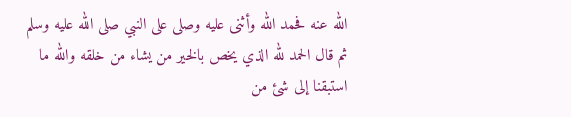الله عنه فحمد الله وأثنى عليه وصلى على النبي صلى الله عليه وسلم ثم قال الحمد لله الذي يخص بالخير من يشاء من خلقه والله ما استبقنا إلى شئ من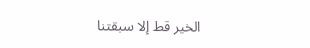الخير قط إلا سبقتنا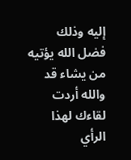إليه وذلك فضل الله يؤتيه من يشاء قد والله أردت لقاءك لهذا الرأي